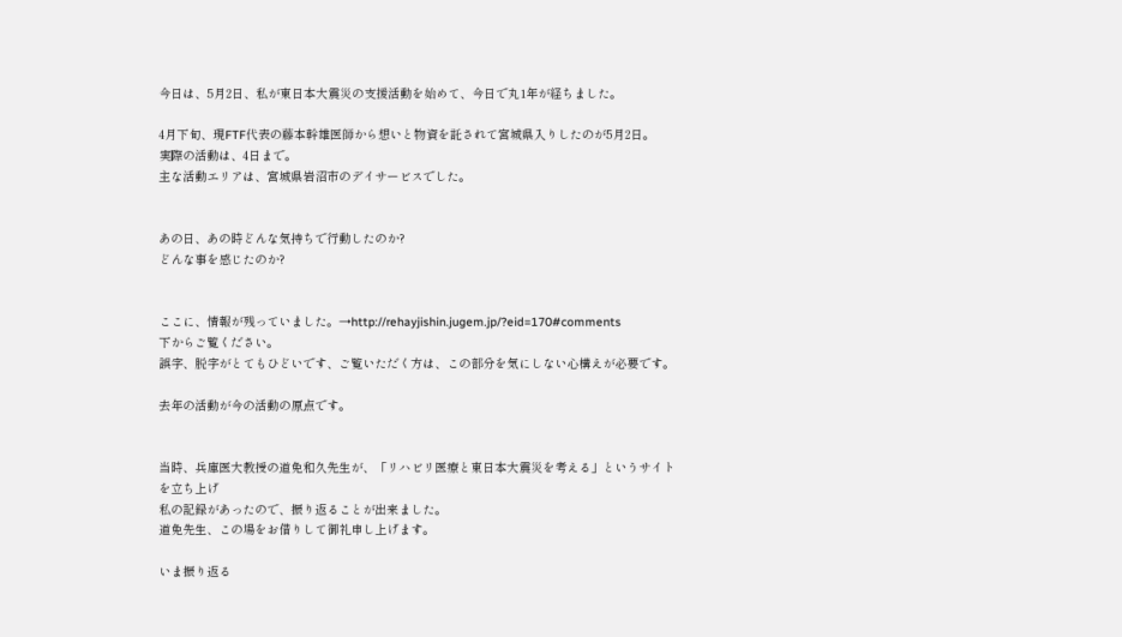今日は、5月2日、私が東日本大震災の支援活動を始めて、今日で丸1年が経ちました。

4月下旬、現FTF代表の藤本幹雄医師から想いと物資を託されて宮城県入りしたのが5月2日。
実際の活動は、4日まで。
主な活動エリアは、宮城県岩沼市のデイサービスでした。


あの日、あの時どんな気持ちで行動したのか?
どんな事を感じたのか?


ここに、情報が残っていました。→http://rehayjishin.jugem.jp/?eid=170#comments
下からご覧ください。
誤字、脱字がとてもひどいです、ご覧いただく方は、この部分を気にしない心構えが必要です。

去年の活動が今の活動の原点です。


当時、兵庫医大教授の道免和久先生が、「リハビリ医療と東日本大震災を考える」というサイトを立ち上げ
私の記録があったので、振り返ることが出来ました。
道免先生、この場をお借りして御礼申し上げます。

いま振り返る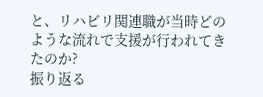と、リハビリ関連職が当時どのような流れで支援が行われてきたのか?
振り返る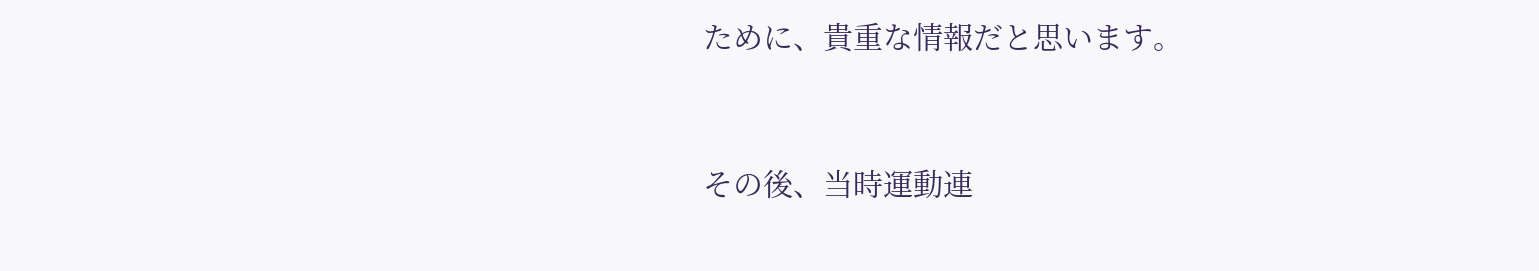ために、貴重な情報だと思います。


その後、当時運動連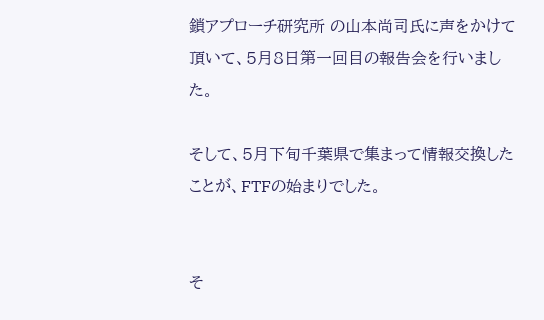鎖アプローチ研究所 の山本尚司氏に声をかけて頂いて、5月8日第一回目の報告会を行いました。

そして、5月下旬千葉県で集まって情報交換したことが、FTFの始まりでした。


そ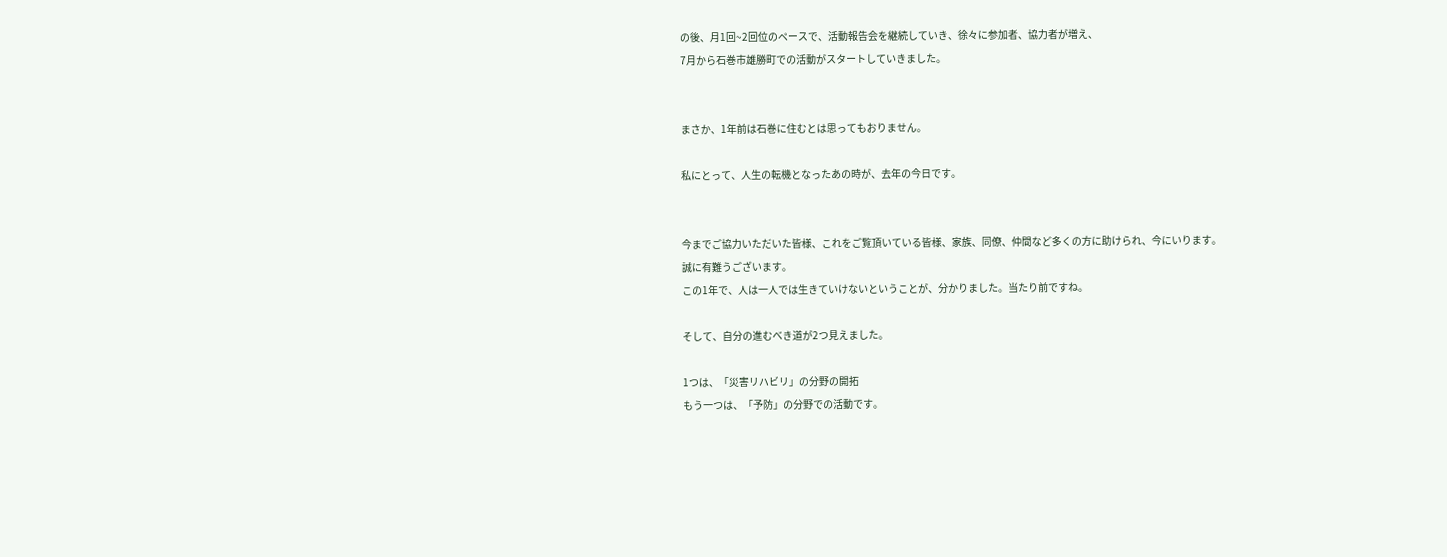の後、月1回~2回位のペースで、活動報告会を継続していき、徐々に参加者、協力者が増え、
7月から石巻市雄勝町での活動がスタートしていきました。


まさか、1年前は石巻に住むとは思ってもおりません。

私にとって、人生の転機となったあの時が、去年の今日です。


今までご協力いただいた皆様、これをご覧頂いている皆様、家族、同僚、仲間など多くの方に助けられ、今にいります。
誠に有難うございます。
この1年で、人は一人では生きていけないということが、分かりました。当たり前ですね。

そして、自分の進むべき道が2つ見えました。

1つは、「災害リハビリ」の分野の開拓
もう一つは、「予防」の分野での活動です。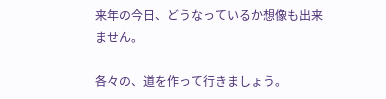来年の今日、どうなっているか想像も出来ません。

各々の、道を作って行きましょう。